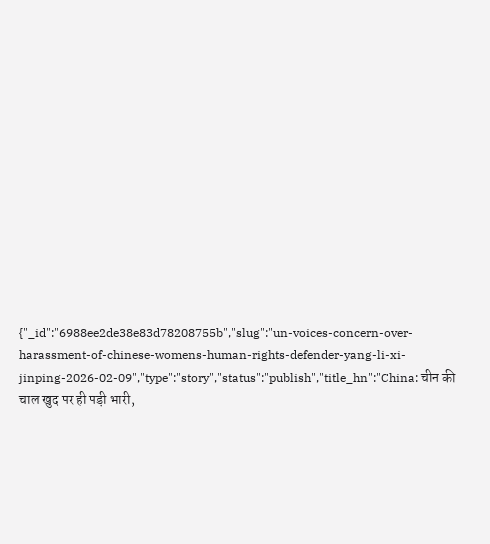{"_id":"6988ee2de38e83d78208755b","slug":"un-voices-concern-over-harassment-of-chinese-womens-human-rights-defender-yang-li-xi-jinping-2026-02-09","type":"story","status":"publish","title_hn":"China: चीन की चाल खुद पर ही पड़ी भारी,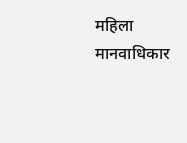महिला मानवाधिकार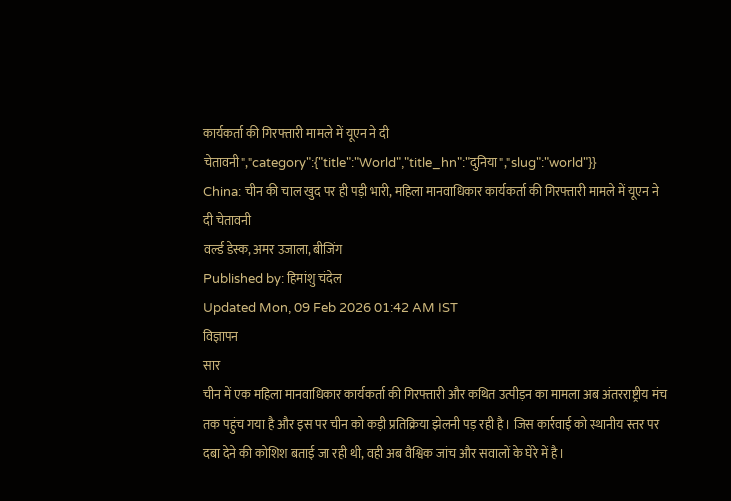कार्यकर्ता की गिरफ्तारी मामले में यूएन ने दी चेतावनी","category":{"title":"World","title_hn":"दुनिया","slug":"world"}}
China: चीन की चाल खुद पर ही पड़ी भारी, महिला मानवाधिकार कार्यकर्ता की गिरफ्तारी मामले में यूएन ने दी चेतावनी
वर्ल्ड डेस्क, अमर उजाला, बीजिंग
Published by: हिमांशु चंदेल
Updated Mon, 09 Feb 2026 01:42 AM IST
विज्ञापन
सार
चीन में एक महिला मानवाधिकार कार्यकर्ता की गिरफ्तारी और कथित उत्पीड़न का मामला अब अंतरराष्ट्रीय मंच तक पहुंच गया है और इस पर चीन को कड़ी प्रतिक्रिया झेलनी पड़ रही है। जिस कार्रवाई को स्थानीय स्तर पर दबा देने की कोशिश बताई जा रही थी, वही अब वैश्विक जांच और सवालों के घेरे में है।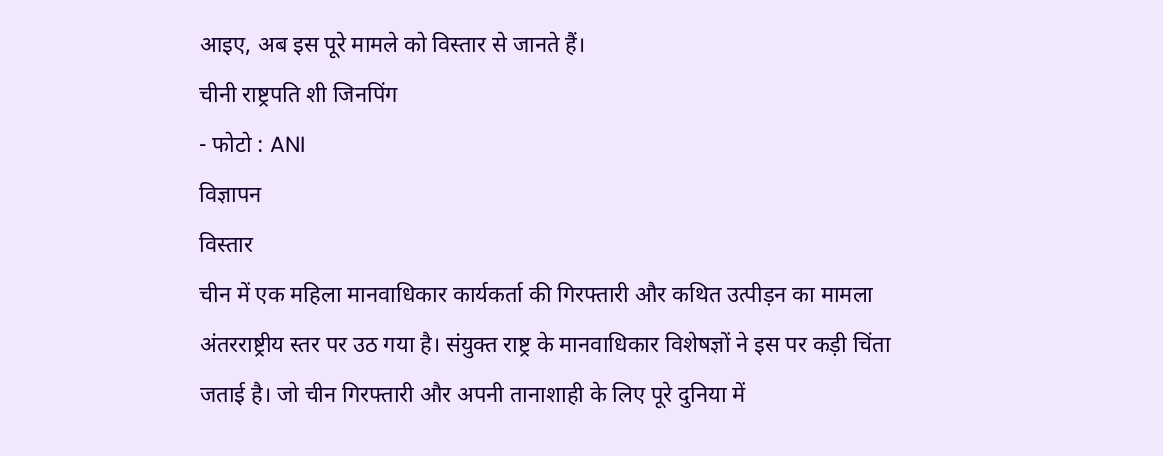आइए, अब इस पूरे मामले को विस्तार से जानते हैं।
चीनी राष्ट्रपति शी जिनपिंग
- फोटो : ANI
विज्ञापन
विस्तार
चीन में एक महिला मानवाधिकार कार्यकर्ता की गिरफ्तारी और कथित उत्पीड़न का मामला अंतरराष्ट्रीय स्तर पर उठ गया है। संयुक्त राष्ट्र के मानवाधिकार विशेषज्ञों ने इस पर कड़ी चिंता जताई है। जो चीन गिरफ्तारी और अपनी तानाशाही के लिए पूरे दुनिया में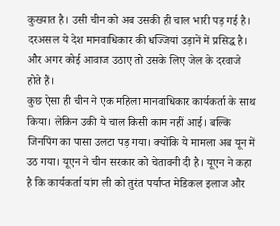कुख्यात है। उसी चीन को अब उसकी ही चाल भारी पड़ गई है। दरअसल ये देश मानवाधिकार की धज्जियां उड़ानें में प्रसिद्ध है। और अगर कोई आवाज उठाए तो उसके लिए जेल के दरवाजे होते हैं।
कुछ ऐसा ही चीन ने एक महिला मानवाधिकार कार्यकर्ता के साथ किया। लेकिन उकी ये चाल किसी काम नहीं आई। बल्कि जिनपिंग का पासा उलटा पड़ गया। क्योंकि ये मामला अब यून में उठ गया। यूएन ने चीन सरकार को चेतावनी दी है। यूएन ने कहा है कि कार्यकर्ता यांग ली को तुरंत पर्याप्त मेडिकल इलाज और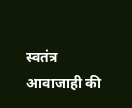स्वतंत्र आवाजाही की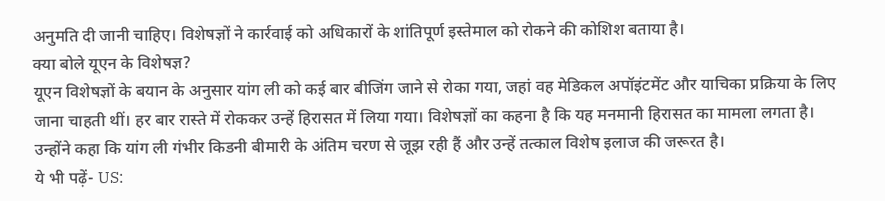अनुमति दी जानी चाहिए। विशेषज्ञों ने कार्रवाई को अधिकारों के शांतिपूर्ण इस्तेमाल को रोकने की कोशिश बताया है।
क्या बोले यूएन के विशेषज्ञ?
यूएन विशेषज्ञों के बयान के अनुसार यांग ली को कई बार बीजिंग जाने से रोका गया, जहां वह मेडिकल अपॉइंटमेंट और याचिका प्रक्रिया के लिए जाना चाहती थीं। हर बार रास्ते में रोककर उन्हें हिरासत में लिया गया। विशेषज्ञों का कहना है कि यह मनमानी हिरासत का मामला लगता है। उन्होंने कहा कि यांग ली गंभीर किडनी बीमारी के अंतिम चरण से जूझ रही हैं और उन्हें तत्काल विशेष इलाज की जरूरत है।
ये भी पढ़ें- US: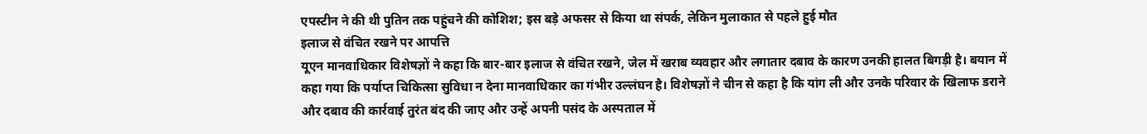एपस्टीन ने की थी पुतिन तक पहुंचने की कोशिश; इस बड़े अफसर से किया था संपर्क, लेकिन मुलाकात से पहले हुई मौत
इलाज से वंचित रखने पर आपत्ति
यूएन मानवाधिकार विशेषज्ञों ने कहा कि बार-बार इलाज से वंचित रखने, जेल में खराब व्यवहार और लगातार दबाव के कारण उनकी हालत बिगड़ी है। बयान में कहा गया कि पर्याप्त चिकित्सा सुविधा न देना मानवाधिकार का गंभीर उल्लंघन है। विशेषज्ञों ने चीन से कहा है कि यांग ली और उनके परिवार के खिलाफ डराने और दबाव की कार्रवाई तुरंत बंद की जाए और उन्हें अपनी पसंद के अस्पताल में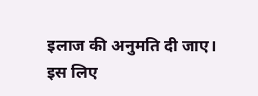इलाज की अनुमति दी जाए।
इस लिए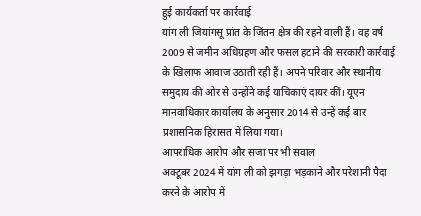हुई कार्यकर्ता पर कार्रवाई
यांग ली जियांगसू प्रांत के जिंतन क्षेत्र की रहने वाली हैं। वह वर्ष 2009 से जमीन अधिग्रहण और फसल हटाने की सरकारी कार्रवाई के खिलाफ आवाज उठाती रही हैं। अपने परिवार और स्थानीय समुदाय की ओर से उन्होंने कई याचिकाएं दायर कीं। यूएन मानवाधिकार कार्यालय के अनुसार 2014 से उन्हें कई बार प्रशासनिक हिरासत में लिया गया।
आपराधिक आरोप और सजा पर भी सवाल
अक्टूबर 2024 में यांग ली को झगड़ा भड़काने और परेशानी पैदा करने के आरोप में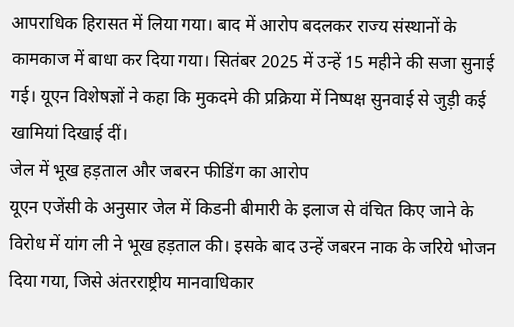आपराधिक हिरासत में लिया गया। बाद में आरोप बदलकर राज्य संस्थानों के कामकाज में बाधा कर दिया गया। सितंबर 2025 में उन्हें 15 महीने की सजा सुनाई गई। यूएन विशेषज्ञों ने कहा कि मुकदमे की प्रक्रिया में निष्पक्ष सुनवाई से जुड़ी कई खामियां दिखाई दीं।
जेल में भूख हड़ताल और जबरन फीडिंग का आरोप
यूएन एजेंसी के अनुसार जेल में किडनी बीमारी के इलाज से वंचित किए जाने के विरोध में यांग ली ने भूख हड़ताल की। इसके बाद उन्हें जबरन नाक के जरिये भोजन दिया गया, जिसे अंतरराष्ट्रीय मानवाधिकार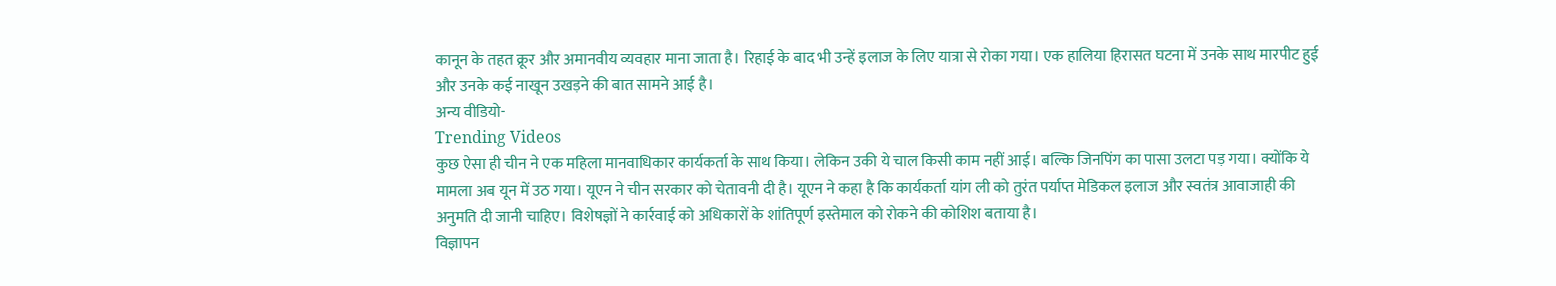कानून के तहत क्रूर और अमानवीय व्यवहार माना जाता है। रिहाई के बाद भी उन्हें इलाज के लिए यात्रा से रोका गया। एक हालिया हिरासत घटना में उनके साथ मारपीट हुई और उनके कई नाखून उखड़ने की बात सामने आई है।
अन्य वीडियो-
Trending Videos
कुछ ऐसा ही चीन ने एक महिला मानवाधिकार कार्यकर्ता के साथ किया। लेकिन उकी ये चाल किसी काम नहीं आई। बल्कि जिनपिंग का पासा उलटा पड़ गया। क्योंकि ये मामला अब यून में उठ गया। यूएन ने चीन सरकार को चेतावनी दी है। यूएन ने कहा है कि कार्यकर्ता यांग ली को तुरंत पर्याप्त मेडिकल इलाज और स्वतंत्र आवाजाही की अनुमति दी जानी चाहिए। विशेषज्ञों ने कार्रवाई को अधिकारों के शांतिपूर्ण इस्तेमाल को रोकने की कोशिश बताया है।
विज्ञापन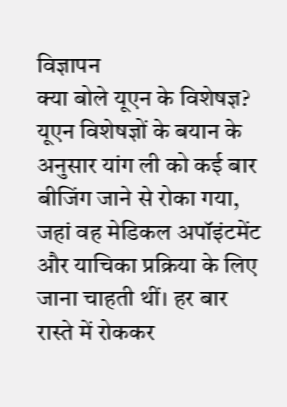विज्ञापन
क्या बोले यूएन के विशेषज्ञ?
यूएन विशेषज्ञों के बयान के अनुसार यांग ली को कई बार बीजिंग जाने से रोका गया, जहां वह मेडिकल अपॉइंटमेंट और याचिका प्रक्रिया के लिए जाना चाहती थीं। हर बार रास्ते में रोककर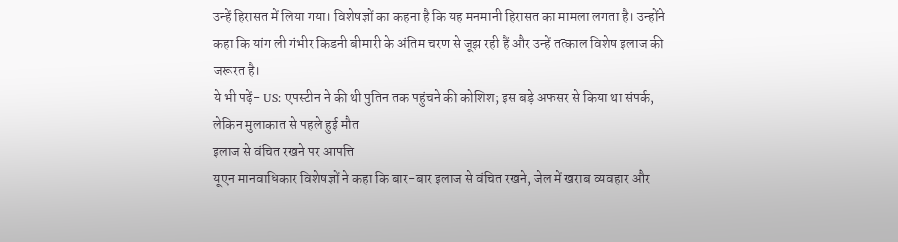उन्हें हिरासत में लिया गया। विशेषज्ञों का कहना है कि यह मनमानी हिरासत का मामला लगता है। उन्होंने कहा कि यांग ली गंभीर किडनी बीमारी के अंतिम चरण से जूझ रही हैं और उन्हें तत्काल विशेष इलाज की जरूरत है।
ये भी पढ़ें- US: एपस्टीन ने की थी पुतिन तक पहुंचने की कोशिश; इस बड़े अफसर से किया था संपर्क, लेकिन मुलाकात से पहले हुई मौत
इलाज से वंचित रखने पर आपत्ति
यूएन मानवाधिकार विशेषज्ञों ने कहा कि बार-बार इलाज से वंचित रखने, जेल में खराब व्यवहार और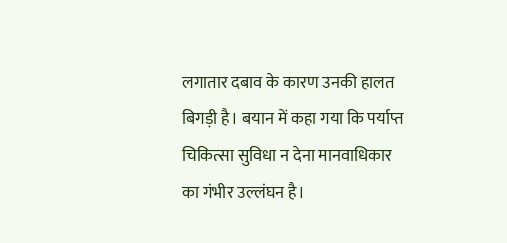लगातार दबाव के कारण उनकी हालत बिगड़ी है। बयान में कहा गया कि पर्याप्त चिकित्सा सुविधा न देना मानवाधिकार का गंभीर उल्लंघन है।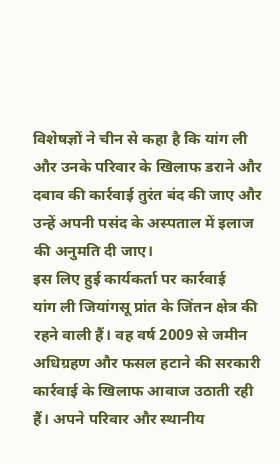विशेषज्ञों ने चीन से कहा है कि यांग ली और उनके परिवार के खिलाफ डराने और दबाव की कार्रवाई तुरंत बंद की जाए और उन्हें अपनी पसंद के अस्पताल में इलाज की अनुमति दी जाए।
इस लिए हुई कार्यकर्ता पर कार्रवाई
यांग ली जियांगसू प्रांत के जिंतन क्षेत्र की रहने वाली हैं। वह वर्ष 2009 से जमीन अधिग्रहण और फसल हटाने की सरकारी कार्रवाई के खिलाफ आवाज उठाती रही हैं। अपने परिवार और स्थानीय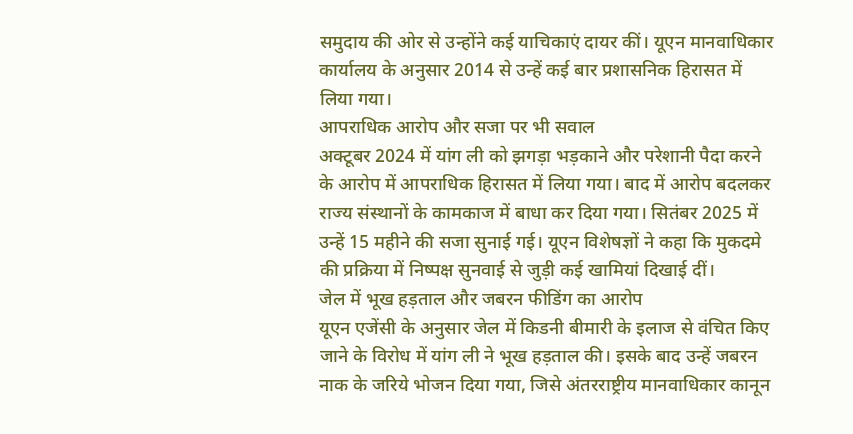समुदाय की ओर से उन्होंने कई याचिकाएं दायर कीं। यूएन मानवाधिकार कार्यालय के अनुसार 2014 से उन्हें कई बार प्रशासनिक हिरासत में लिया गया।
आपराधिक आरोप और सजा पर भी सवाल
अक्टूबर 2024 में यांग ली को झगड़ा भड़काने और परेशानी पैदा करने के आरोप में आपराधिक हिरासत में लिया गया। बाद में आरोप बदलकर राज्य संस्थानों के कामकाज में बाधा कर दिया गया। सितंबर 2025 में उन्हें 15 महीने की सजा सुनाई गई। यूएन विशेषज्ञों ने कहा कि मुकदमे की प्रक्रिया में निष्पक्ष सुनवाई से जुड़ी कई खामियां दिखाई दीं।
जेल में भूख हड़ताल और जबरन फीडिंग का आरोप
यूएन एजेंसी के अनुसार जेल में किडनी बीमारी के इलाज से वंचित किए जाने के विरोध में यांग ली ने भूख हड़ताल की। इसके बाद उन्हें जबरन नाक के जरिये भोजन दिया गया, जिसे अंतरराष्ट्रीय मानवाधिकार कानून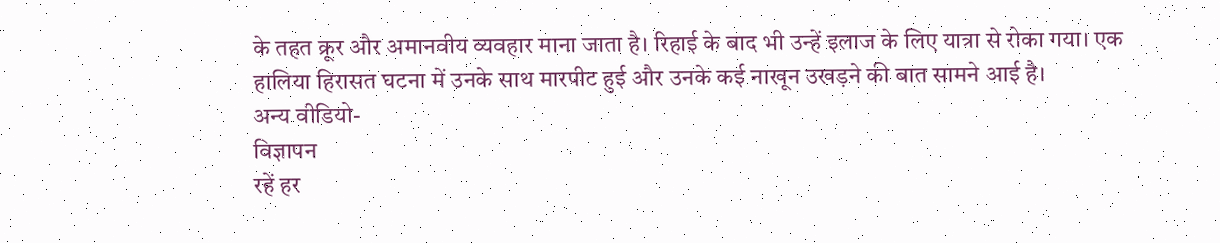के तहत क्रूर और अमानवीय व्यवहार माना जाता है। रिहाई के बाद भी उन्हें इलाज के लिए यात्रा से रोका गया। एक हालिया हिरासत घटना में उनके साथ मारपीट हुई और उनके कई नाखून उखड़ने की बात सामने आई है।
अन्य वीडियो-
विज्ञापन
रहें हर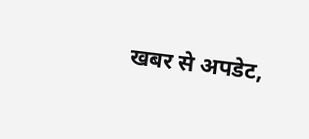खबर से अपडेट,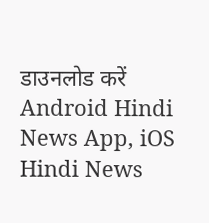डाउनलोड करें Android Hindi News App, iOS Hindi News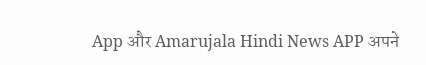App और Amarujala Hindi News APP अपने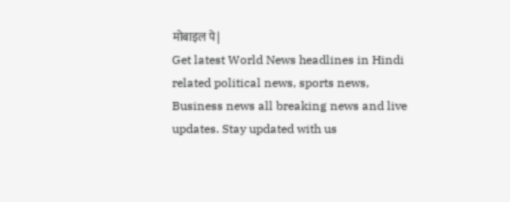मोबाइल पे|
Get latest World News headlines in Hindi related political news, sports news, Business news all breaking news and live updates. Stay updated with us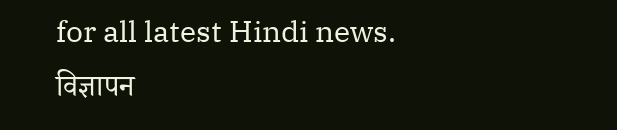for all latest Hindi news.
विज्ञापन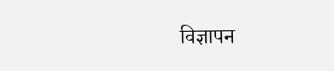विज्ञापन